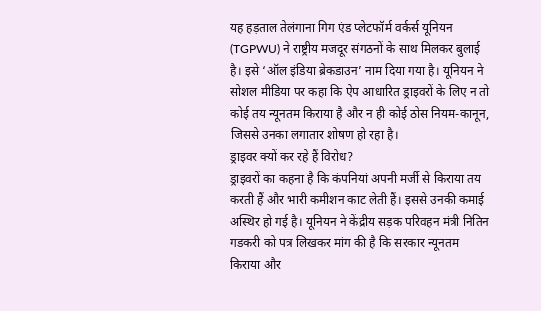यह हड़ताल तेलंगाना गिग एंड प्लेटफॉर्म वर्कर्स यूनियन (TGPWU) ने राष्ट्रीय मजदूर संगठनों के साथ मिलकर बुलाई है। इसे ‘ऑल इंडिया ब्रेकडाउन’ नाम दिया गया है। यूनियन ने सोशल मीडिया पर कहा कि ऐप आधारित ड्राइवरों के लिए न तो कोई तय न्यूनतम किराया है और न ही कोई ठोस नियम-कानून, जिससे उनका लगातार शोषण हो रहा है।
ड्राइवर क्यों कर रहे हैं विरोध?
ड्राइवरों का कहना है कि कंपनियां अपनी मर्जी से किराया तय करती हैं और भारी कमीशन काट लेती हैं। इससे उनकी कमाई अस्थिर हो गई है। यूनियन ने केंद्रीय सड़क परिवहन मंत्री नितिन गडकरी को पत्र लिखकर मांग की है कि सरकार न्यूनतम किराया और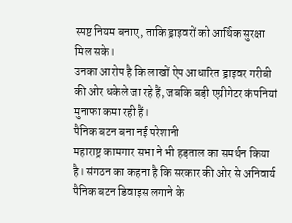स्पष्ट नियम बनाए, ताकि ड्राइवरों को आर्थिक सुरक्षा मिल सके।
उनका आरोप है कि लाखों ऐप आधारित ड्राइवर गरीबी की ओर धकेले जा रहे हैं, जबकि बड़ी एग्रीगेटर कंपनियां मुनाफा कमा रही हैं।
पैनिक बटन बना नई परेशानी
महाराष्ट्र कामगार सभा ने भी हड़ताल का समर्थन किया है। संगठन का कहना है कि सरकार की ओर से अनिवार्य पैनिक बटन डिवाइस लगाने के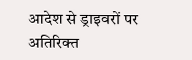आदेश से ड्राइवरों पर अतिरिक्त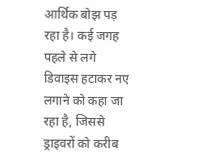आर्थिक बोझ पड़ रहा है। कई जगह पहले से लगे डिवाइस हटाकर नए लगाने को कहा जा रहा है, जिससे ड्राइवरों को करीब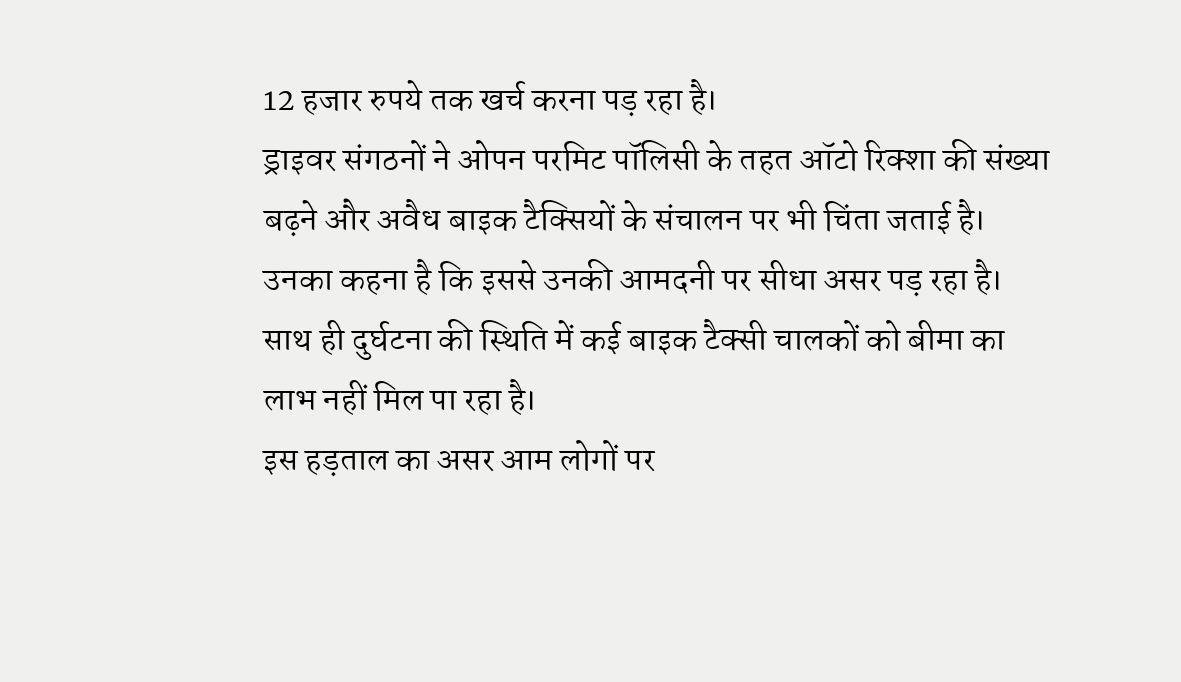12 हजार रुपये तक खर्च करना पड़ रहा है।
ड्राइवर संगठनों ने ओपन परमिट पॉलिसी के तहत ऑटो रिक्शा की संख्या बढ़ने और अवैध बाइक टैक्सियों के संचालन पर भी चिंता जताई है। उनका कहना है कि इससे उनकी आमदनी पर सीधा असर पड़ रहा है। साथ ही दुर्घटना की स्थिति में कई बाइक टैक्सी चालकों को बीमा का लाभ नहीं मिल पा रहा है।
इस हड़ताल का असर आम लोगों पर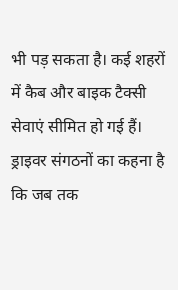भी पड़ सकता है। कई शहरों में कैब और बाइक टैक्सी सेवाएं सीमित हो गई हैं। ड्राइवर संगठनों का कहना है कि जब तक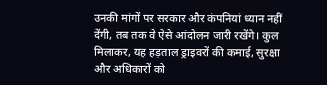उनकी मांगों पर सरकार और कंपनियां ध्यान नहीं देंगी, तब तक वे ऐसे आंदोलन जारी रखेंगे। कुल मिलाकर, यह हड़ताल ड्राइवरों की कमाई, सुरक्षा और अधिकारों को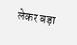लेकर बड़ा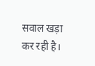सवाल खड़ा कर रही है।